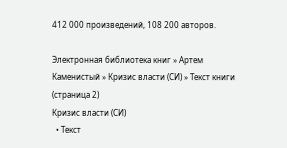412 000 произведений, 108 200 авторов.

Электронная библиотека книг » Артем Каменистый » Кризис власти (СИ) » Текст книги (страница 2)
Кризис власти (СИ)
  • Текст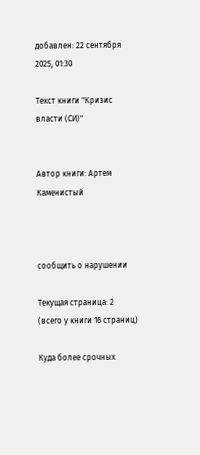добавлен: 22 сентября 2025, 01:30

Текст книги "Кризис власти (СИ)"


Автор книги: Артем Каменистый



сообщить о нарушении

Текущая страница: 2 (всего у книги 16 страниц)

Куда более срочных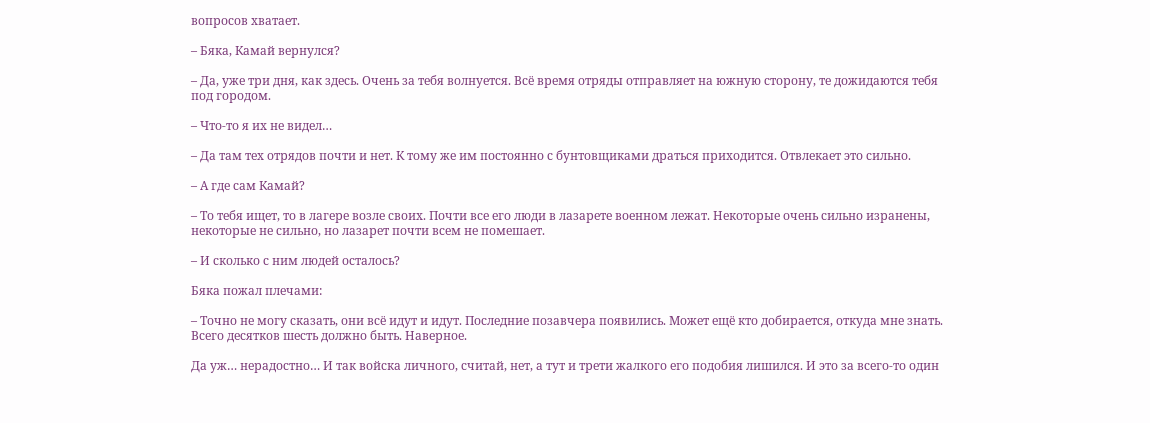вопросов хватает.

– Бяка, Камай вернулся?

– Да, уже три дня, как здесь. Очень за тебя волнуется. Всё время отряды отправляет на южную сторону, те дожидаются тебя под городом.

– Что-то я их не видел…

– Да там тех отрядов почти и нет. К тому же им постоянно с бунтовщиками драться приходится. Отвлекает это сильно.

– А где сам Камай?

– То тебя ищет, то в лагере возле своих. Почти все его люди в лазарете военном лежат. Некоторые очень сильно изранены, некоторые не сильно, но лазарет почти всем не помешает.

– И сколько с ним людей осталось?

Бяка пожал плечами:

– Точно не могу сказать, они всё идут и идут. Последние позавчера появились. Может ещё кто добирается, откуда мне знать. Всего десятков шесть должно быть. Наверное.

Да уж… нерадостно… И так войска личного, считай, нет, а тут и трети жалкого его подобия лишился. И это за всего-то один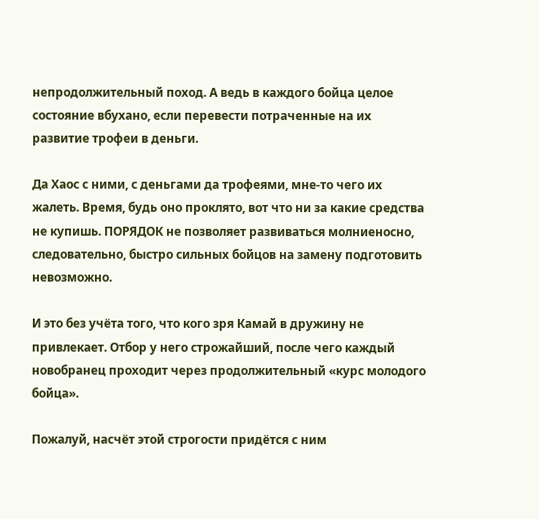непродолжительный поход. А ведь в каждого бойца целое состояние вбухано, если перевести потраченные на их развитие трофеи в деньги.

Да Хаос с ними, с деньгами да трофеями, мне-то чего их жалеть. Время, будь оно проклято, вот что ни за какие средства не купишь. ПОРЯДОК не позволяет развиваться молниеносно, следовательно, быстро сильных бойцов на замену подготовить невозможно.

И это без учёта того, что кого зря Камай в дружину не привлекает. Отбор у него строжайший, после чего каждый новобранец проходит через продолжительный «курс молодого бойца».

Пожалуй, насчёт этой строгости придётся с ним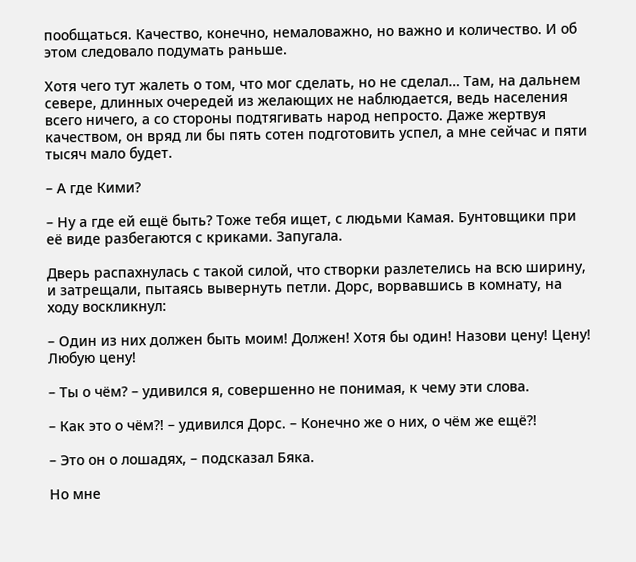пообщаться. Качество, конечно, немаловажно, но важно и количество. И об этом следовало подумать раньше.

Хотя чего тут жалеть о том, что мог сделать, но не сделал… Там, на дальнем севере, длинных очередей из желающих не наблюдается, ведь населения всего ничего, а со стороны подтягивать народ непросто. Даже жертвуя качеством, он вряд ли бы пять сотен подготовить успел, а мне сейчас и пяти тысяч мало будет.

– А где Кими?

– Ну а где ей ещё быть? Тоже тебя ищет, с людьми Камая. Бунтовщики при её виде разбегаются с криками. Запугала.

Дверь распахнулась с такой силой, что створки разлетелись на всю ширину, и затрещали, пытаясь вывернуть петли. Дорс, ворвавшись в комнату, на ходу воскликнул:

– Один из них должен быть моим! Должен! Хотя бы один! Назови цену! Цену! Любую цену!

– Ты о чём? – удивился я, совершенно не понимая, к чему эти слова.

– Как это о чём⁈ – удивился Дорс. – Конечно же о них, о чём же ещё⁈

– Это он о лошадях, – подсказал Бяка.

Но мне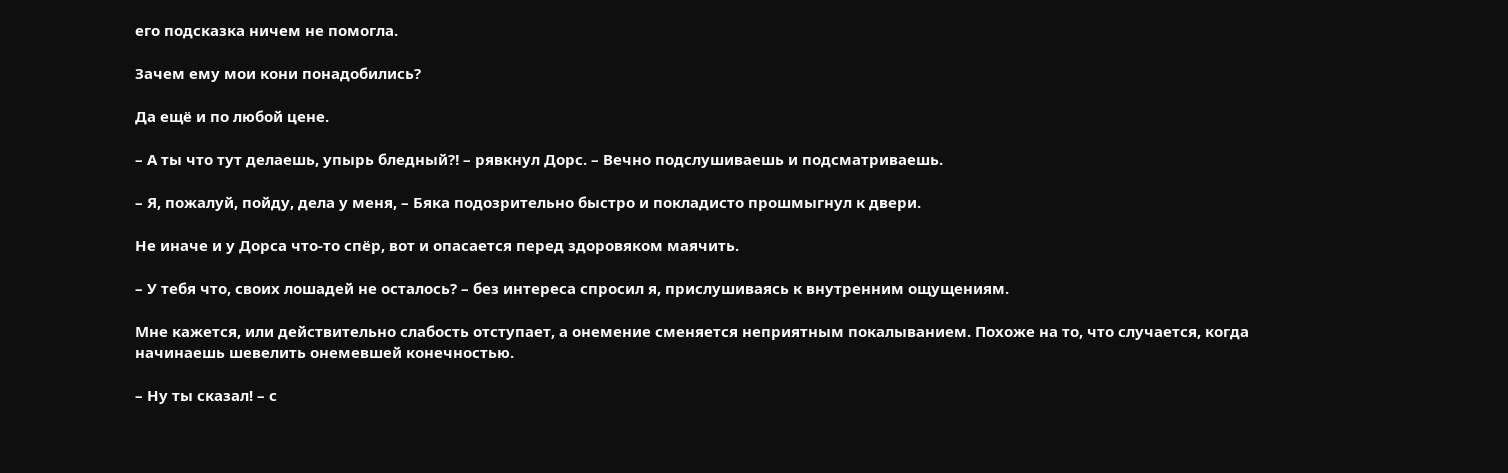его подсказка ничем не помогла.

Зачем ему мои кони понадобились?

Да ещё и по любой цене.

– А ты что тут делаешь, упырь бледный⁈ – рявкнул Дорс. – Вечно подслушиваешь и подсматриваешь.

– Я, пожалуй, пойду, дела у меня, – Бяка подозрительно быстро и покладисто прошмыгнул к двери.

Не иначе и у Дорса что-то спёр, вот и опасается перед здоровяком маячить.

– У тебя что, своих лошадей не осталось? – без интереса спросил я, прислушиваясь к внутренним ощущениям.

Мне кажется, или действительно слабость отступает, а онемение сменяется неприятным покалыванием. Похоже на то, что случается, когда начинаешь шевелить онемевшей конечностью.

– Ну ты сказал! – с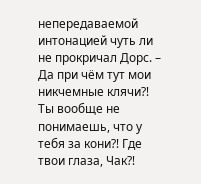непередаваемой интонацией чуть ли не прокричал Дорс. – Да при чём тут мои никчемные клячи⁈ Ты вообще не понимаешь, что у тебя за кони⁈ Где твои глаза, Чак⁈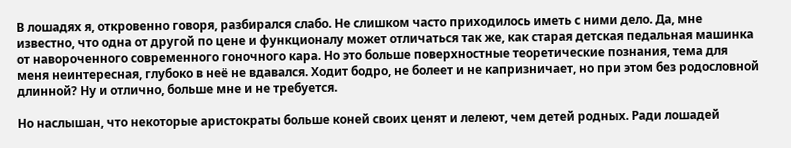В лошадях я, откровенно говоря, разбирался слабо. Не слишком часто приходилось иметь с ними дело. Да, мне известно, что одна от другой по цене и функционалу может отличаться так же, как старая детская педальная машинка от навороченного современного гоночного кара. Но это больше поверхностные теоретические познания, тема для меня неинтересная, глубоко в неё не вдавался. Ходит бодро, не болеет и не капризничает, но при этом без родословной длинной? Ну и отлично, больше мне и не требуется.

Но наслышан, что некоторые аристократы больше коней своих ценят и лелеют, чем детей родных. Ради лошадей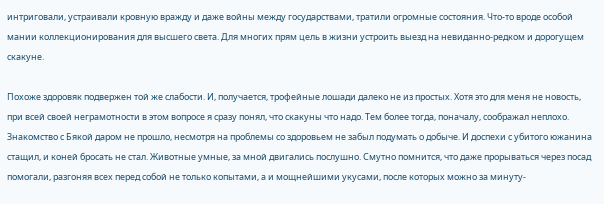интриговали, устраивали кровную вражду и даже войны между государствами, тратили огромные состояния. Что-то вроде особой мании коллекционирования для высшего света. Для многих прям цель в жизни устроить выезд на невиданно-редком и дорогущем скакуне.

Похоже здоровяк подвержен той же слабости. И, получается, трофейные лошади далеко не из простых. Хотя это для меня не новость, при всей своей неграмотности в этом вопросе я сразу понял, что скакуны что надо. Тем более тогда, поначалу, соображал неплохо. Знакомство с Бякой даром не прошло, несмотря на проблемы со здоровьем не забыл подумать о добыче. И доспехи с убитого южанина стащил, и коней бросать не стал. Животные умные, за мной двигались послушно. Смутно помнится, что даже прорываться через посад помогали, разгоняя всех перед собой не только копытами, а и мощнейшими укусами, после которых можно за минуту-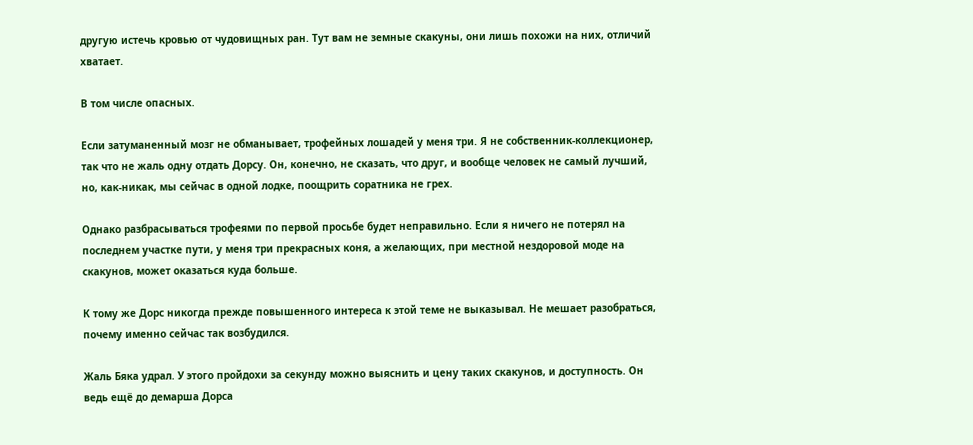другую истечь кровью от чудовищных ран. Тут вам не земные скакуны, они лишь похожи на них, отличий хватает.

В том числе опасных.

Если затуманенный мозг не обманывает, трофейных лошадей у меня три. Я не собственник-коллекционер, так что не жаль одну отдать Дорсу. Он, конечно, не сказать, что друг, и вообще человек не самый лучший, но, как-никак, мы сейчас в одной лодке, поощрить соратника не грех.

Однако разбрасываться трофеями по первой просьбе будет неправильно. Если я ничего не потерял на последнем участке пути, у меня три прекрасных коня, а желающих, при местной нездоровой моде на скакунов, может оказаться куда больше.

К тому же Дорс никогда прежде повышенного интереса к этой теме не выказывал. Не мешает разобраться, почему именно сейчас так возбудился.

Жаль Бяка удрал. У этого пройдохи за секунду можно выяснить и цену таких скакунов, и доступность. Он ведь ещё до демарша Дорса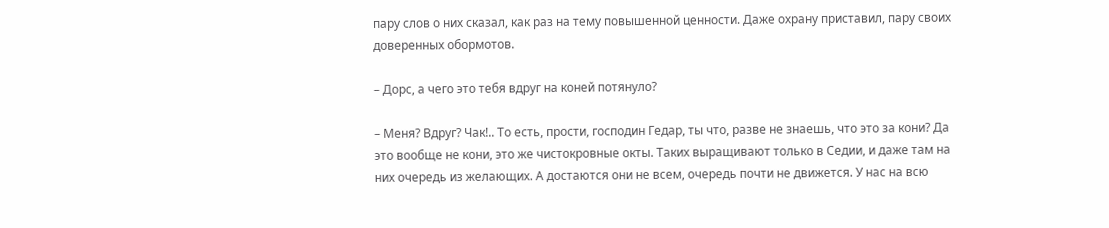пару слов о них сказал, как раз на тему повышенной ценности. Даже охрану приставил, пару своих доверенных обормотов.

– Дорс, а чего это тебя вдруг на коней потянуло?

– Меня? Вдруг? Чак!.. То есть, прости, господин Гедар, ты что, разве не знаешь, что это за кони? Да это вообще не кони, это же чистокровные окты. Таких выращивают только в Седии, и даже там на них очередь из желающих. А достаются они не всем, очередь почти не движется. У нас на всю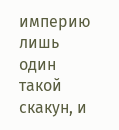империю лишь один такой скакун, и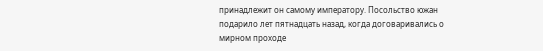принадлежит он самому императору. Посольство южан подарило лет пятнадцать назад, когда договаривались о мирном проходе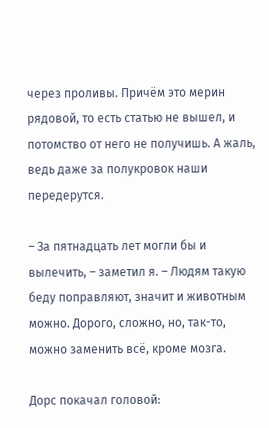через проливы. Причём это мерин рядовой, то есть статью не вышел, и потомство от него не получишь. А жаль, ведь даже за полукровок наши передерутся.

– За пятнадцать лет могли бы и вылечить, – заметил я. – Людям такую беду поправляют, значит и животным можно. Дорого, сложно, но, так-то, можно заменить всё, кроме мозга.

Дорс покачал головой: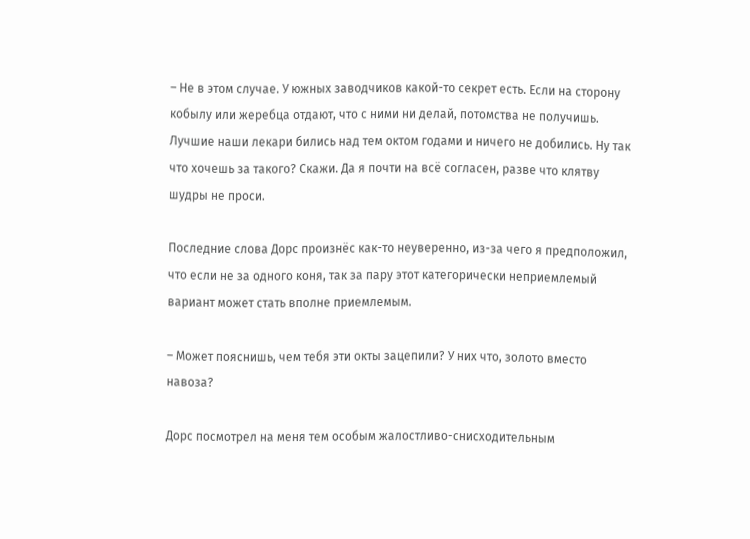– Не в этом случае. У южных заводчиков какой-то секрет есть. Если на сторону кобылу или жеребца отдают, что с ними ни делай, потомства не получишь. Лучшие наши лекари бились над тем октом годами и ничего не добились. Ну так что хочешь за такого? Скажи. Да я почти на всё согласен, разве что клятву шудры не проси.

Последние слова Дорс произнёс как-то неуверенно, из-за чего я предположил, что если не за одного коня, так за пару этот категорически неприемлемый вариант может стать вполне приемлемым.

– Может пояснишь, чем тебя эти окты зацепили? У них что, золото вместо навоза?

Дорс посмотрел на меня тем особым жалостливо-снисходительным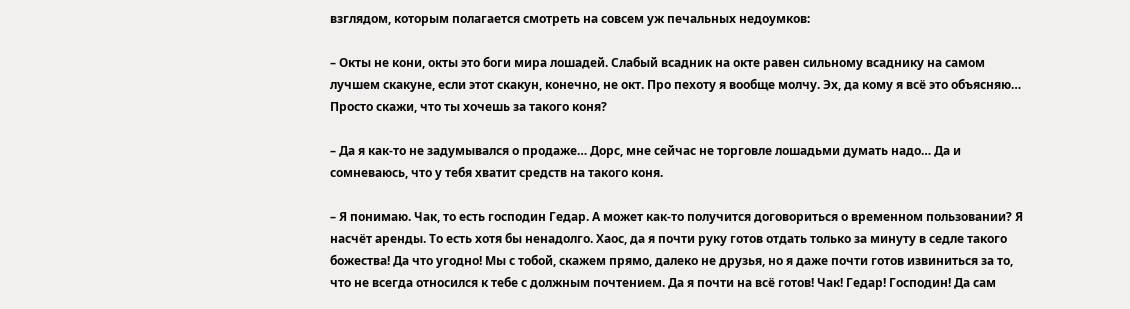взглядом, которым полагается смотреть на совсем уж печальных недоумков:

– Окты не кони, окты это боги мира лошадей. Слабый всадник на окте равен сильному всаднику на самом лучшем скакуне, если этот скакун, конечно, не окт. Про пехоту я вообще молчу. Эх, да кому я всё это объясняю… Просто скажи, что ты хочешь за такого коня?

– Да я как-то не задумывался о продаже… Дорс, мне сейчас не торговле лошадьми думать надо… Да и сомневаюсь, что у тебя хватит средств на такого коня.

– Я понимаю. Чак, то есть господин Гедар. А может как-то получится договориться о временном пользовании? Я насчёт аренды. То есть хотя бы ненадолго. Хаос, да я почти руку готов отдать только за минуту в седле такого божества! Да что угодно! Мы с тобой, скажем прямо, далеко не друзья, но я даже почти готов извиниться за то, что не всегда относился к тебе с должным почтением. Да я почти на всё готов! Чак! Гедар! Господин! Да сам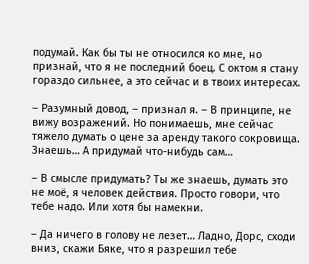подумай. Как бы ты не относился ко мне, но признай, что я не последний боец. С октом я стану гораздо сильнее, а это сейчас и в твоих интересах.

– Разумный довод, – признал я. – В принципе, не вижу возражений. Но понимаешь, мне сейчас тяжело думать о цене за аренду такого сокровища. Знаешь… А придумай что-нибудь сам…

– В смысле придумать? Ты же знаешь, думать это не моё, я человек действия. Просто говори, что тебе надо. Или хотя бы намекни.

– Да ничего в голову не лезет… Ладно, Дорс, сходи вниз, скажи Бяке, что я разрешил тебе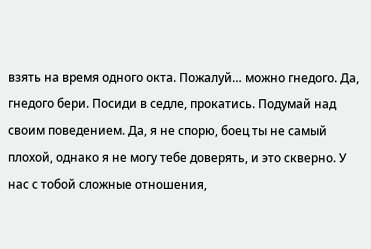взять на время одного окта. Пожалуй… можно гнедого. Да, гнедого бери. Посиди в седле, прокатись. Подумай над своим поведением. Да, я не спорю, боец ты не самый плохой, однако я не могу тебе доверять, и это скверно. У нас с тобой сложные отношения,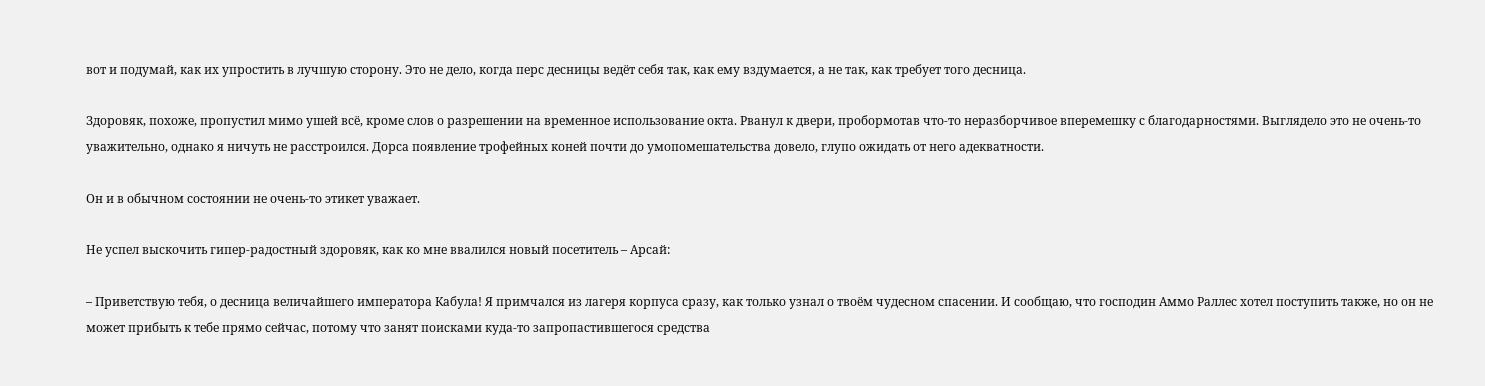вот и подумай, как их упростить в лучшую сторону. Это не дело, когда перс десницы ведёт себя так, как ему вздумается, а не так, как требует того десница.

Здоровяк, похоже, пропустил мимо ушей всё, кроме слов о разрешении на временное использование окта. Рванул к двери, пробормотав что-то неразборчивое вперемешку с благодарностями. Выглядело это не очень-то уважительно, однако я ничуть не расстроился. Дорса появление трофейных коней почти до умопомешательства довело, глупо ожидать от него адекватности.

Он и в обычном состоянии не очень-то этикет уважает.

Не успел выскочить гипер-радостный здоровяк, как ко мне ввалился новый посетитель – Арсай:

– Приветствую тебя, о десница величайшего императора Кабула! Я примчался из лагеря корпуса сразу, как только узнал о твоём чудесном спасении. И сообщаю, что господин Аммо Раллес хотел поступить также, но он не может прибыть к тебе прямо сейчас, потому что занят поисками куда-то запропастившегося средства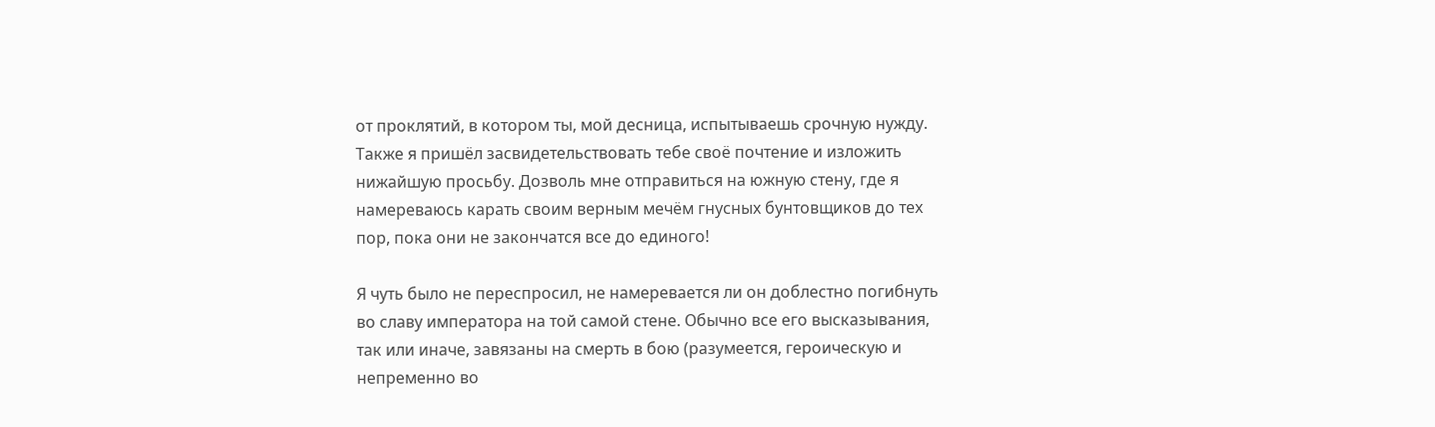от проклятий, в котором ты, мой десница, испытываешь срочную нужду. Также я пришёл засвидетельствовать тебе своё почтение и изложить нижайшую просьбу. Дозволь мне отправиться на южную стену, где я намереваюсь карать своим верным мечём гнусных бунтовщиков до тех пор, пока они не закончатся все до единого!

Я чуть было не переспросил, не намеревается ли он доблестно погибнуть во славу императора на той самой стене. Обычно все его высказывания, так или иначе, завязаны на смерть в бою (разумеется, героическую и непременно во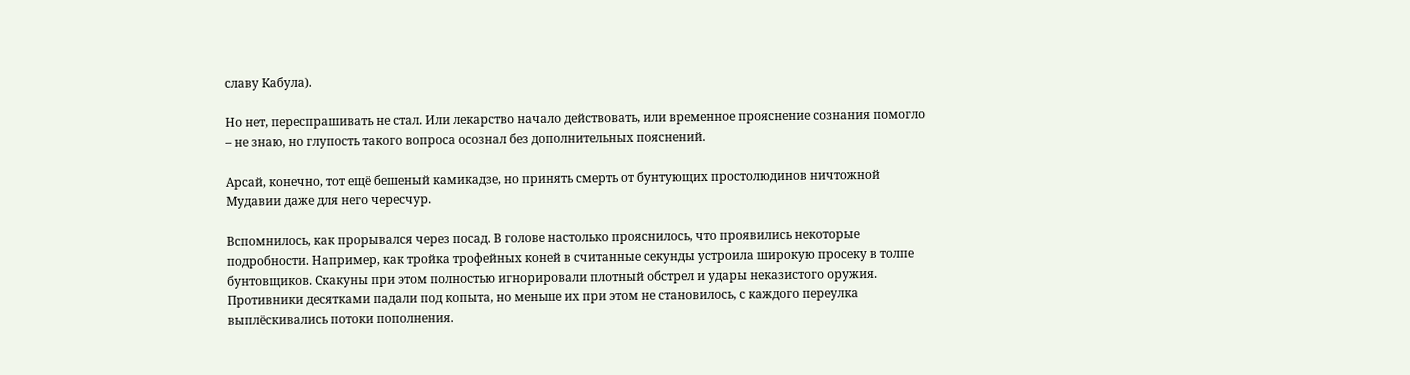славу Кабула).

Но нет, переспрашивать не стал. Или лекарство начало действовать, или временное прояснение сознания помогло – не знаю, но глупость такого вопроса осознал без дополнительных пояснений.

Арсай, конечно, тот ещё бешеный камикадзе, но принять смерть от бунтующих простолюдинов ничтожной Мудавии даже для него чересчур.

Вспомнилось, как прорывался через посад. В голове настолько прояснилось, что проявились некоторые подробности. Например, как тройка трофейных коней в считанные секунды устроила широкую просеку в толпе бунтовщиков. Скакуны при этом полностью игнорировали плотный обстрел и удары неказистого оружия. Противники десятками падали под копыта, но меньше их при этом не становилось, с каждого переулка выплёскивались потоки пополнения.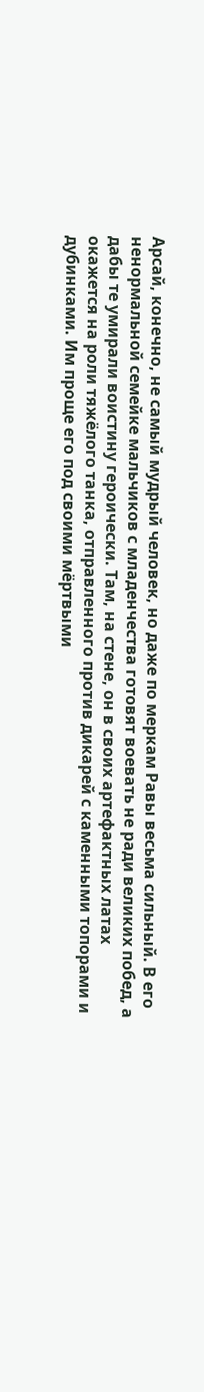Арсай, конечно, не самый мудрый человек, но даже по меркам Равы весьма сильный. В его ненормальной семейке мальчиков с младенчества готовят воевать не ради великих побед, а дабы те умирали воистину героически. Там, на стене, он в своих артефактных латах окажется на роли тяжёлого танка, отправленного против дикарей с каменными топорами и дубинками. Им проще его под своими мёртвыми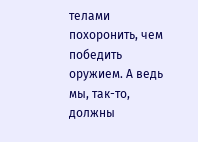телами похоронить, чем победить оружием. А ведь мы, так-то, должны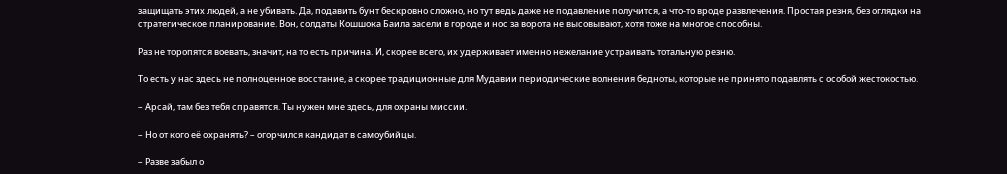защищать этих людей, а не убивать. Да, подавить бунт бескровно сложно, но тут ведь даже не подавление получится, а что-то вроде развлечения. Простая резня, без оглядки на стратегическое планирование. Вон, солдаты Кошшока Баила засели в городе и нос за ворота не высовывают, хотя тоже на многое способны.

Раз не торопятся воевать, значит, на то есть причина. И, скорее всего, их удерживает именно нежелание устраивать тотальную резню.

То есть у нас здесь не полноценное восстание, а скорее традиционные для Мудавии периодические волнения бедноты, которые не принято подавлять с особой жестокостью.

– Арсай, там без тебя справятся. Ты нужен мне здесь, для охраны миссии.

– Но от кого её охранять? – огорчился кандидат в самоубийцы.

– Разве забыл о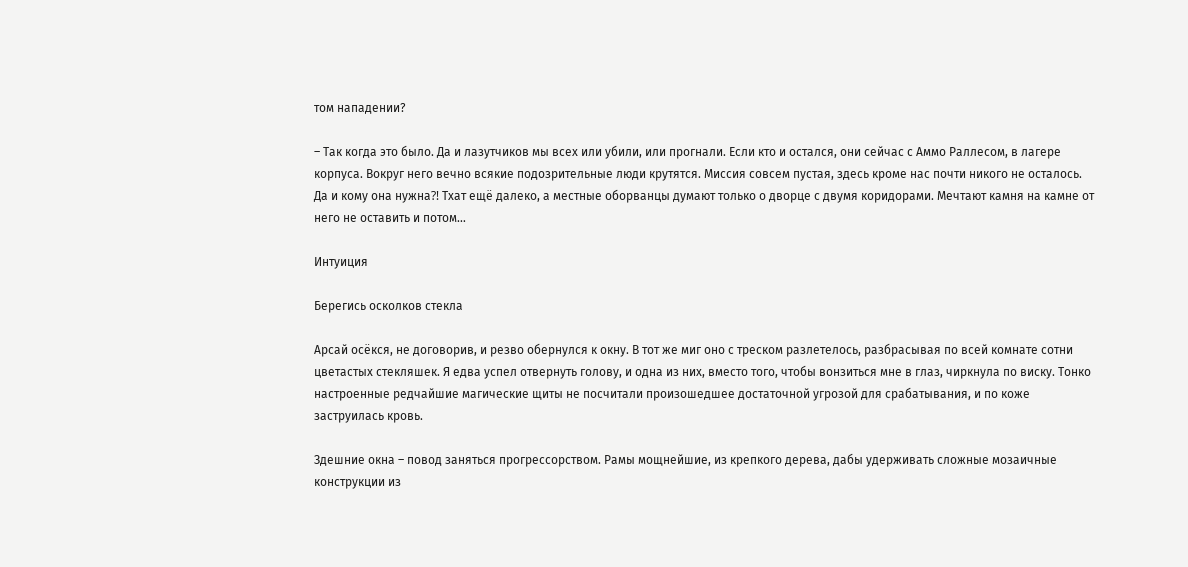том нападении?

– Так когда это было. Да и лазутчиков мы всех или убили, или прогнали. Если кто и остался, они сейчас с Аммо Раллесом, в лагере корпуса. Вокруг него вечно всякие подозрительные люди крутятся. Миссия совсем пустая, здесь кроме нас почти никого не осталось. Да и кому она нужна⁈ Тхат ещё далеко, а местные оборванцы думают только о дворце с двумя коридорами. Мечтают камня на камне от него не оставить и потом…

Интуиция

Берегись осколков стекла

Арсай осёкся, не договорив, и резво обернулся к окну. В тот же миг оно с треском разлетелось, разбрасывая по всей комнате сотни цветастых стекляшек. Я едва успел отвернуть голову, и одна из них, вместо того, чтобы вонзиться мне в глаз, чиркнула по виску. Тонко настроенные редчайшие магические щиты не посчитали произошедшее достаточной угрозой для срабатывания, и по коже заструилась кровь.

Здешние окна – повод заняться прогрессорством. Рамы мощнейшие, из крепкого дерева, дабы удерживать сложные мозаичные конструкции из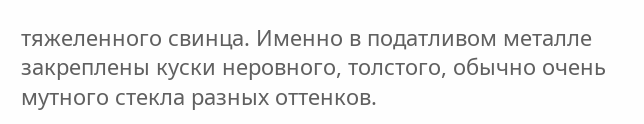тяжеленного свинца. Именно в податливом металле закреплены куски неровного, толстого, обычно очень мутного стекла разных оттенков.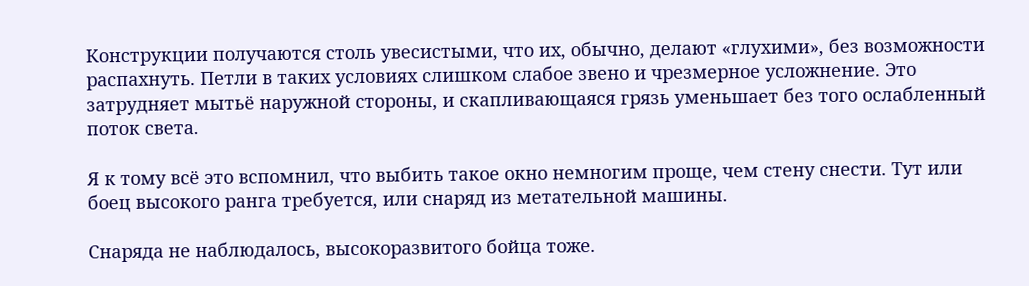Конструкции получаются столь увесистыми, что их, обычно, делают «глухими», без возможности распахнуть. Петли в таких условиях слишком слабое звено и чрезмерное усложнение. Это затрудняет мытьё наружной стороны, и скапливающаяся грязь уменьшает без того ослабленный поток света.

Я к тому всё это вспомнил, что выбить такое окно немногим проще, чем стену снести. Тут или боец высокого ранга требуется, или снаряд из метательной машины.

Снаряда не наблюдалось, высокоразвитого бойца тоже.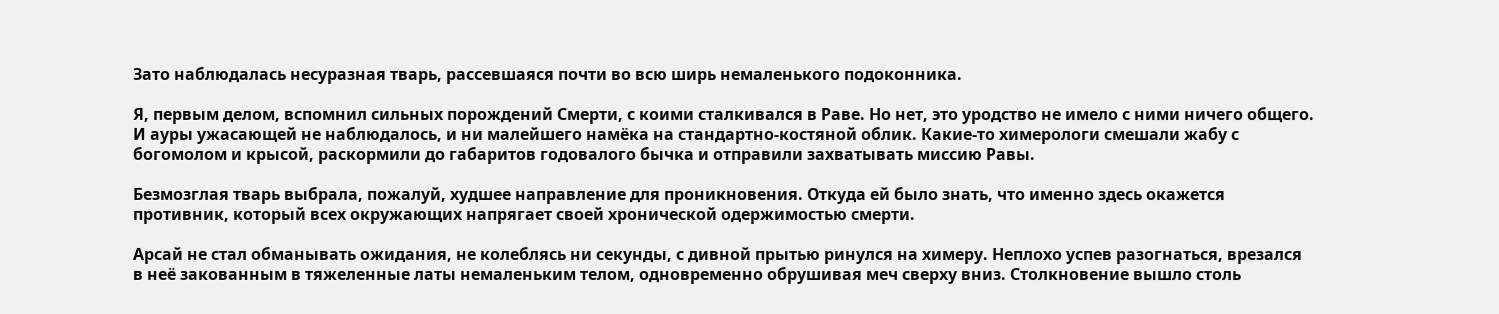Зато наблюдалась несуразная тварь, рассевшаяся почти во всю ширь немаленького подоконника.

Я, первым делом, вспомнил сильных порождений Смерти, с коими сталкивался в Раве. Но нет, это уродство не имело с ними ничего общего. И ауры ужасающей не наблюдалось, и ни малейшего намёка на стандартно-костяной облик. Какие-то химерологи смешали жабу с богомолом и крысой, раскормили до габаритов годовалого бычка и отправили захватывать миссию Равы.

Безмозглая тварь выбрала, пожалуй, худшее направление для проникновения. Откуда ей было знать, что именно здесь окажется противник, который всех окружающих напрягает своей хронической одержимостью смерти.

Арсай не стал обманывать ожидания, не колеблясь ни секунды, с дивной прытью ринулся на химеру. Неплохо успев разогнаться, врезался в неё закованным в тяжеленные латы немаленьким телом, одновременно обрушивая меч сверху вниз. Столкновение вышло столь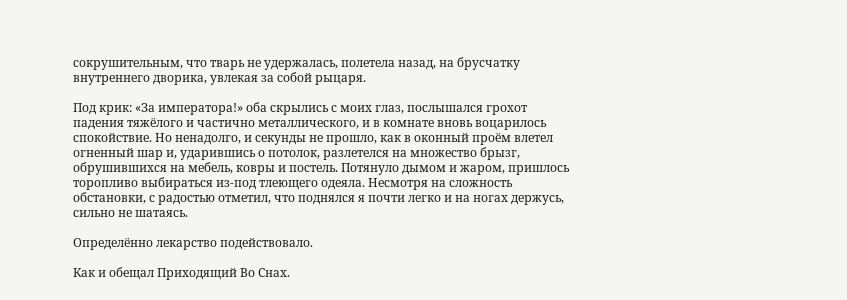сокрушительным, что тварь не удержалась, полетела назад, на брусчатку внутреннего дворика, увлекая за собой рыцаря.

Под крик: «За императора!» оба скрылись с моих глаз, послышался грохот падения тяжёлого и частично металлического, и в комнате вновь воцарилось спокойствие. Но ненадолго, и секунды не прошло, как в оконный проём влетел огненный шар и, ударившись о потолок, разлетелся на множество брызг, обрушившихся на мебель, ковры и постель. Потянуло дымом и жаром, пришлось торопливо выбираться из-под тлеющего одеяла. Несмотря на сложность обстановки, с радостью отметил, что поднялся я почти легко и на ногах держусь, сильно не шатаясь.

Определённо лекарство подействовало.

Как и обещал Приходящий Во Снах.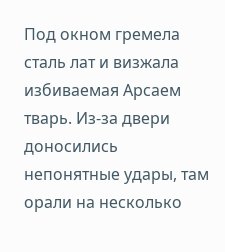Под окном гремела сталь лат и визжала избиваемая Арсаем тварь. Из-за двери доносились непонятные удары, там орали на несколько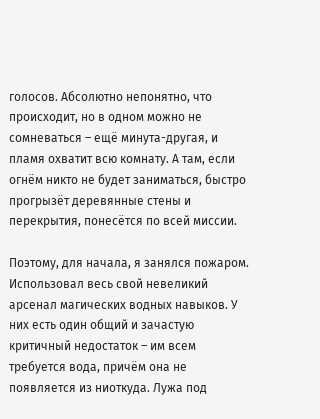голосов. Абсолютно непонятно, что происходит, но в одном можно не сомневаться – ещё минута-другая, и пламя охватит всю комнату. А там, если огнём никто не будет заниматься, быстро прогрызёт деревянные стены и перекрытия, понесётся по всей миссии.

Поэтому, для начала, я занялся пожаром. Использовал весь свой невеликий арсенал магических водных навыков. У них есть один общий и зачастую критичный недостаток – им всем требуется вода, причём она не появляется из ниоткуда. Лужа под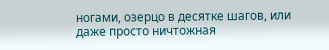ногами, озерцо в десятке шагов, или даже просто ничтожная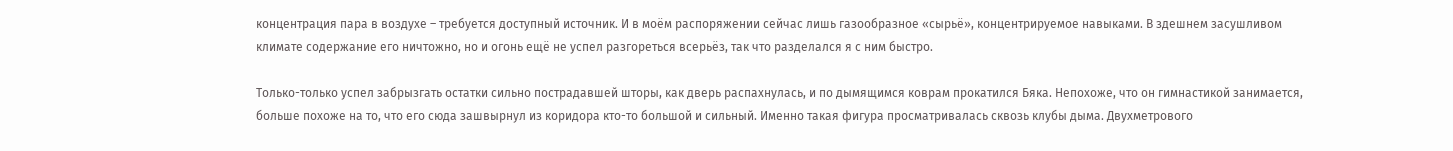концентрация пара в воздухе – требуется доступный источник. И в моём распоряжении сейчас лишь газообразное «сырьё», концентрируемое навыками. В здешнем засушливом климате содержание его ничтожно, но и огонь ещё не успел разгореться всерьёз, так что разделался я с ним быстро.

Только-только успел забрызгать остатки сильно пострадавшей шторы, как дверь распахнулась, и по дымящимся коврам прокатился Бяка. Непохоже, что он гимнастикой занимается, больше похоже на то, что его сюда зашвырнул из коридора кто-то большой и сильный. Именно такая фигура просматривалась сквозь клубы дыма. Двухметрового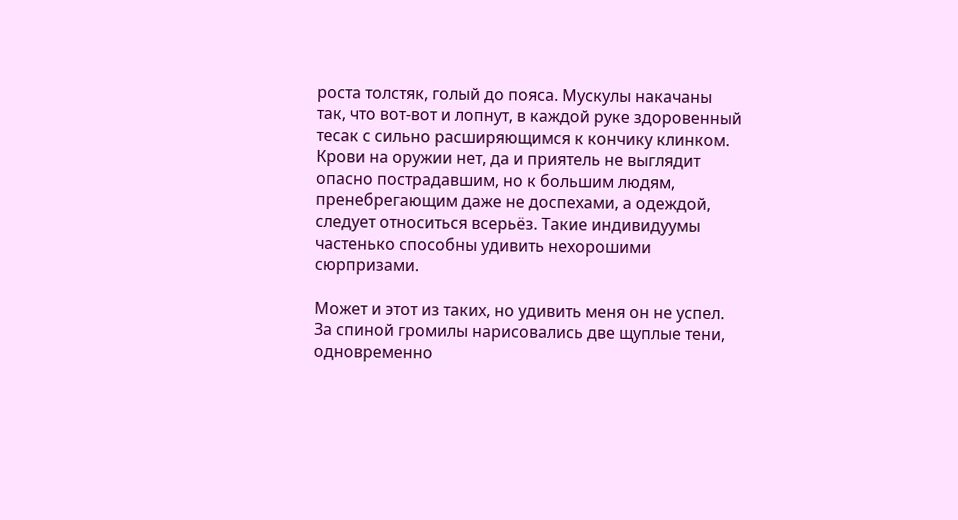роста толстяк, голый до пояса. Мускулы накачаны так, что вот-вот и лопнут, в каждой руке здоровенный тесак с сильно расширяющимся к кончику клинком. Крови на оружии нет, да и приятель не выглядит опасно пострадавшим, но к большим людям, пренебрегающим даже не доспехами, а одеждой, следует относиться всерьёз. Такие индивидуумы частенько способны удивить нехорошими сюрпризами.

Может и этот из таких, но удивить меня он не успел. За спиной громилы нарисовались две щуплые тени, одновременно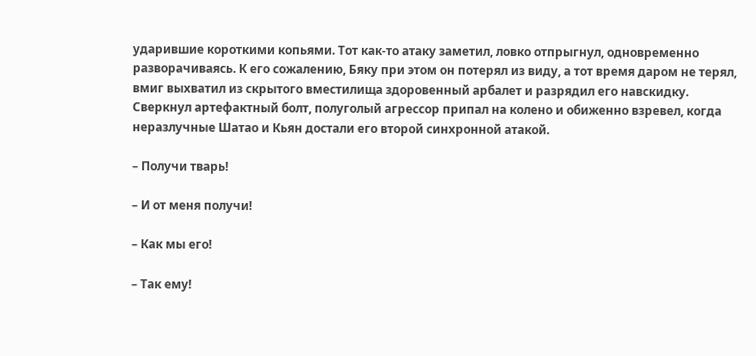ударившие короткими копьями. Тот как-то атаку заметил, ловко отпрыгнул, одновременно разворачиваясь. К его сожалению, Бяку при этом он потерял из виду, а тот время даром не терял, вмиг выхватил из скрытого вместилища здоровенный арбалет и разрядил его навскидку. Сверкнул артефактный болт, полуголый агрессор припал на колено и обиженно взревел, когда неразлучные Шатао и Кьян достали его второй синхронной атакой.

– Получи тварь!

– И от меня получи!

– Как мы его!

– Так ему!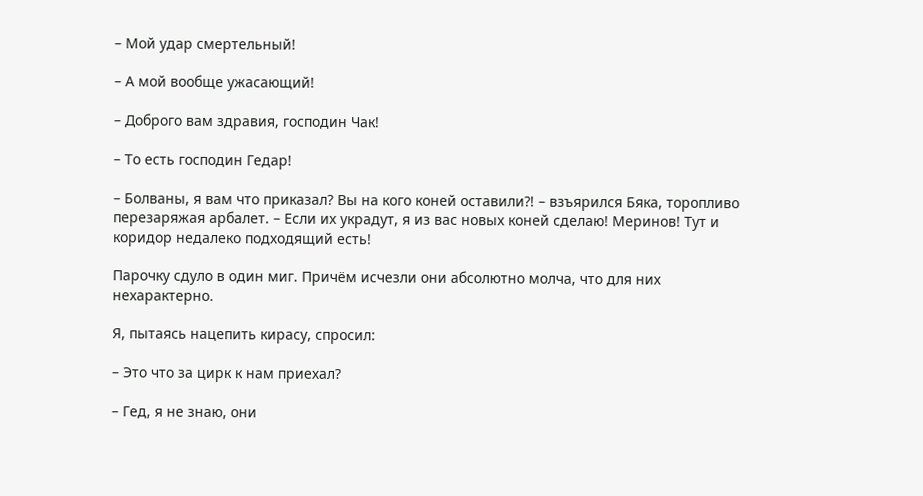– Мой удар смертельный!

– А мой вообще ужасающий!

– Доброго вам здравия, господин Чак!

– То есть господин Гедар!

– Болваны, я вам что приказал? Вы на кого коней оставили⁈ – взъярился Бяка, торопливо перезаряжая арбалет. – Если их украдут, я из вас новых коней сделаю! Меринов! Тут и коридор недалеко подходящий есть!

Парочку сдуло в один миг. Причём исчезли они абсолютно молча, что для них нехарактерно.

Я, пытаясь нацепить кирасу, спросил:

– Это что за цирк к нам приехал?

– Гед, я не знаю, они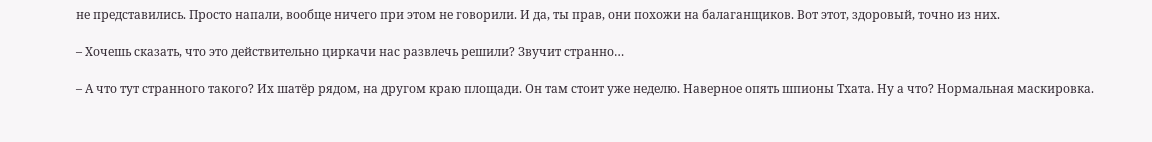не представились. Просто напали, вообще ничего при этом не говорили. И да, ты прав, они похожи на балаганщиков. Вот этот, здоровый, точно из них.

– Хочешь сказать, что это действительно циркачи нас развлечь решили? Звучит странно…

– А что тут странного такого? Их шатёр рядом, на другом краю площади. Он там стоит уже неделю. Наверное опять шпионы Тхата. Ну а что? Нормальная маскировка.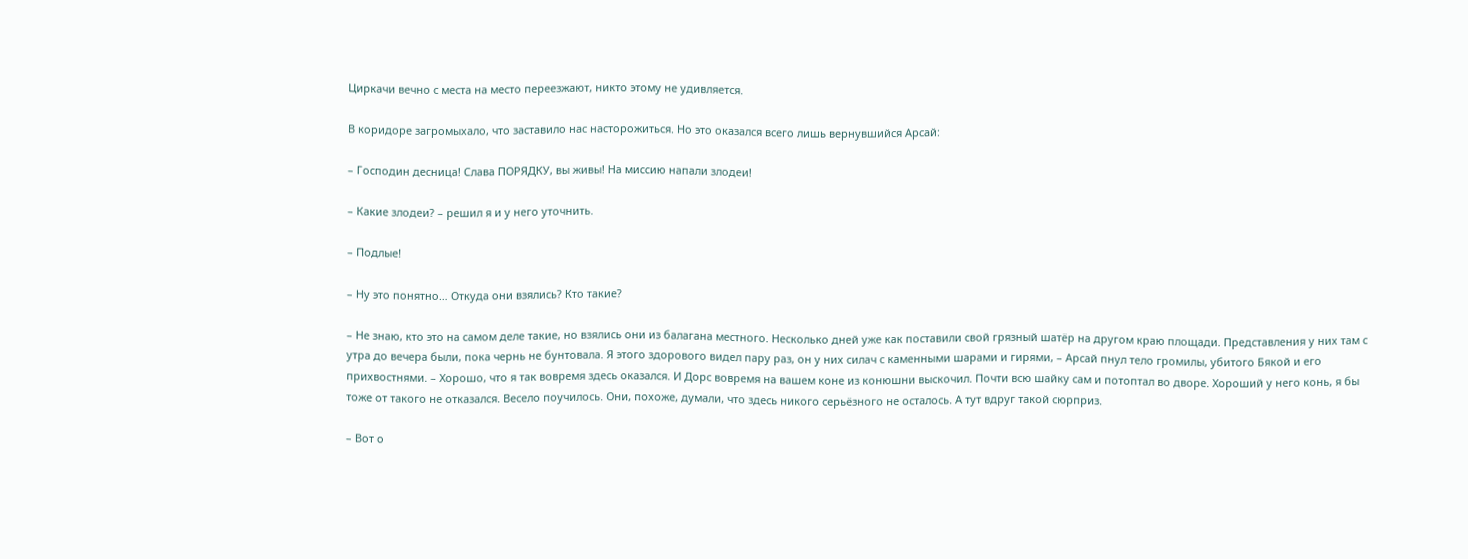Циркачи вечно с места на место переезжают, никто этому не удивляется.

В коридоре загромыхало, что заставило нас насторожиться. Но это оказался всего лишь вернувшийся Арсай:

– Господин десница! Слава ПОРЯДКУ, вы живы! На миссию напали злодеи!

– Какие злодеи? – решил я и у него уточнить.

– Подлые!

– Ну это понятно… Откуда они взялись? Кто такие?

– Не знаю, кто это на самом деле такие, но взялись они из балагана местного. Несколько дней уже как поставили свой грязный шатёр на другом краю площади. Представления у них там с утра до вечера были, пока чернь не бунтовала. Я этого здорового видел пару раз, он у них силач с каменными шарами и гирями, – Арсай пнул тело громилы, убитого Бякой и его прихвостнями. – Хорошо, что я так вовремя здесь оказался. И Дорс вовремя на вашем коне из конюшни выскочил. Почти всю шайку сам и потоптал во дворе. Хороший у него конь, я бы тоже от такого не отказался. Весело поучилось. Они, похоже, думали, что здесь никого серьёзного не осталось. А тут вдруг такой сюрприз.

– Вот о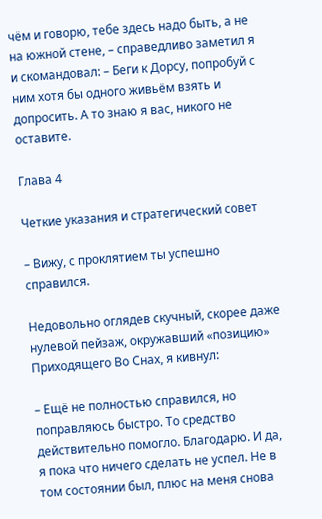чём и говорю, тебе здесь надо быть, а не на южной стене, – справедливо заметил я и скомандовал: – Беги к Дорсу, попробуй с ним хотя бы одного живьём взять и допросить. А то знаю я вас, никого не оставите.

Глава 4

Четкие указания и стратегический совет

– Вижу, с проклятием ты успешно справился.

Недовольно оглядев скучный, скорее даже нулевой пейзаж, окружавший «позицию» Приходящего Во Снах, я кивнул:

– Ещё не полностью справился, но поправляюсь быстро. То средство действительно помогло. Благодарю. И да, я пока что ничего сделать не успел. Не в том состоянии был, плюс на меня снова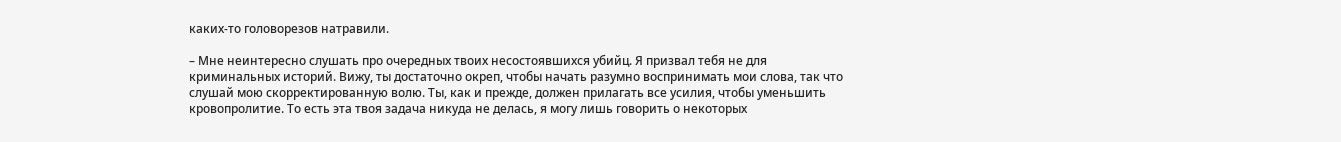каких-то головорезов натравили.

– Мне неинтересно слушать про очередных твоих несостоявшихся убийц. Я призвал тебя не для криминальных историй. Вижу, ты достаточно окреп, чтобы начать разумно воспринимать мои слова, так что слушай мою скорректированную волю. Ты, как и прежде, должен прилагать все усилия, чтобы уменьшить кровопролитие. То есть эта твоя задача никуда не делась, я могу лишь говорить о некоторых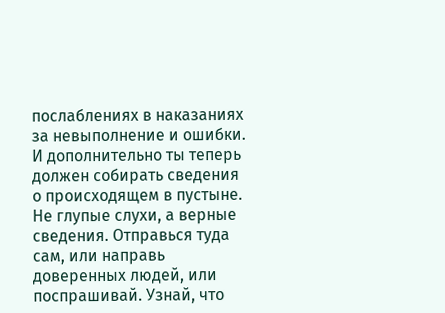послаблениях в наказаниях за невыполнение и ошибки. И дополнительно ты теперь должен собирать сведения о происходящем в пустыне. Не глупые слухи, а верные сведения. Отправься туда сам, или направь доверенных людей, или поспрашивай. Узнай, что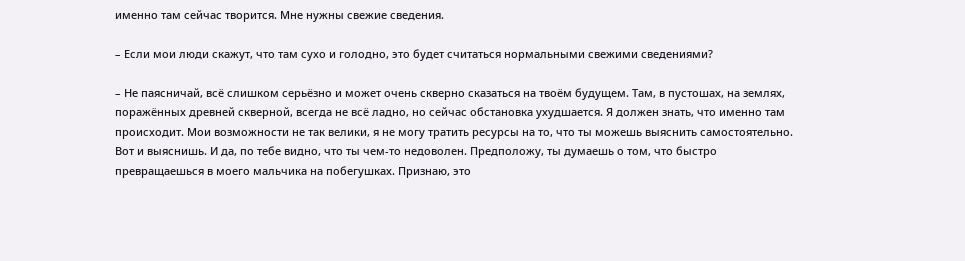именно там сейчас творится. Мне нужны свежие сведения.

– Если мои люди скажут, что там сухо и голодно, это будет считаться нормальными свежими сведениями?

– Не паясничай, всё слишком серьёзно и может очень скверно сказаться на твоём будущем. Там, в пустошах, на землях, поражённых древней скверной, всегда не всё ладно, но сейчас обстановка ухудшается. Я должен знать, что именно там происходит. Мои возможности не так велики, я не могу тратить ресурсы на то, что ты можешь выяснить самостоятельно. Вот и выяснишь. И да, по тебе видно, что ты чем-то недоволен. Предположу, ты думаешь о том, что быстро превращаешься в моего мальчика на побегушках. Признаю, это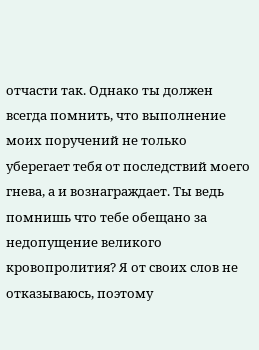отчасти так. Однако ты должен всегда помнить, что выполнение моих поручений не только уберегает тебя от последствий моего гнева, а и вознаграждает. Ты ведь помнишь что тебе обещано за недопущение великого кровопролития? Я от своих слов не отказываюсь, поэтому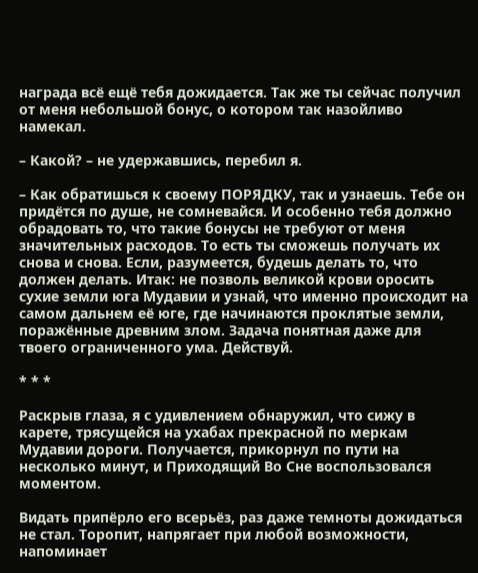награда всё ещё тебя дожидается. Так же ты сейчас получил от меня небольшой бонус, о котором так назойливо намекал.

– Какой? – не удержавшись, перебил я.

– Как обратишься к своему ПОРЯДКУ, так и узнаешь. Тебе он придётся по душе, не сомневайся. И особенно тебя должно обрадовать то, что такие бонусы не требуют от меня значительных расходов. То есть ты сможешь получать их снова и снова. Если, разумеется, будешь делать то, что должен делать. Итак: не позволь великой крови оросить сухие земли юга Мудавии и узнай, что именно происходит на самом дальнем её юге, где начинаются проклятые земли, поражённые древним злом. Задача понятная даже для твоего ограниченного ума. Действуй.

* * *

Раскрыв глаза, я с удивлением обнаружил, что сижу в карете, трясущейся на ухабах прекрасной по меркам Мудавии дороги. Получается, прикорнул по пути на несколько минут, и Приходящий Во Сне воспользовался моментом.

Видать припёрло его всерьёз, раз даже темноты дожидаться не стал. Торопит, напрягает при любой возможности, напоминает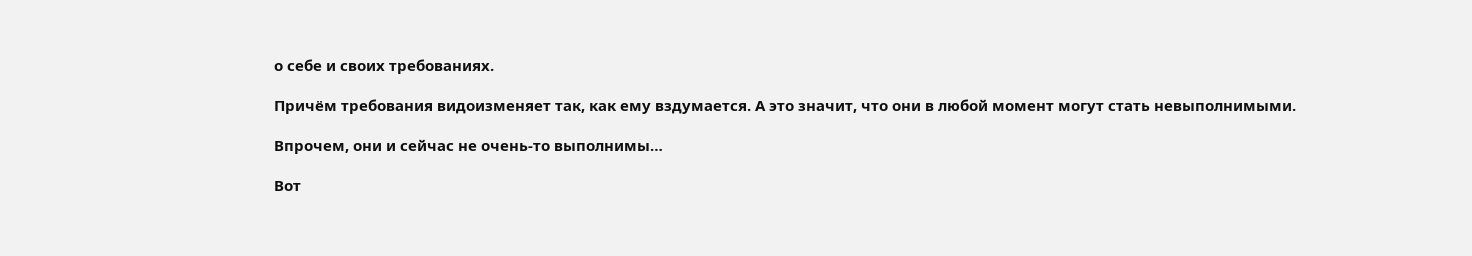о себе и своих требованиях.

Причём требования видоизменяет так, как ему вздумается. А это значит, что они в любой момент могут стать невыполнимыми.

Впрочем, они и сейчас не очень-то выполнимы…

Вот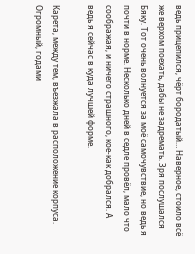ведь прицепился, чёрт бородатый… Наверное, стоило всё же верхом поехать, дабы не задремать. Зря послушался Бяку. Тот очень волнуется за моё самочувствие, но ведь я почти в норме. Несколько дней в седле провёл, мало что соображая, и ничего страшного, кое-как добрался. А ведь я сейчас в куда лучшей форме.

Карета, между тем, въезжала в расположение корпуса. Огромный, годами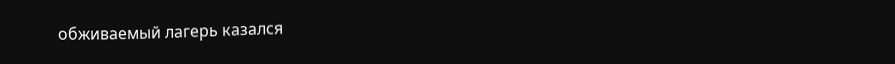обживаемый лагерь казался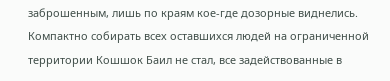заброшенным, лишь по краям кое-где дозорные виднелись. Компактно собирать всех оставшихся людей на ограниченной территории Кошшок Баил не стал, все задействованные в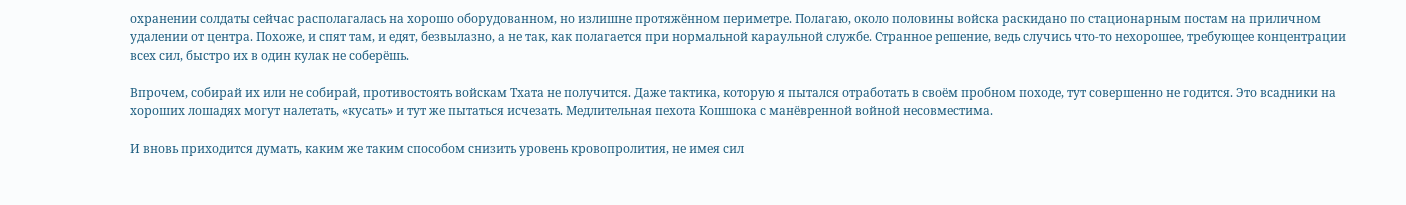охранении солдаты сейчас располагалась на хорошо оборудованном, но излишне протяжённом периметре. Полагаю, около половины войска раскидано по стационарным постам на приличном удалении от центра. Похоже, и спят там, и едят, безвылазно, а не так, как полагается при нормальной караульной службе. Странное решение, ведь случись что-то нехорошее, требующее концентрации всех сил, быстро их в один кулак не соберёшь.

Впрочем, собирай их или не собирай, противостоять войскам Тхата не получится. Даже тактика, которую я пытался отработать в своём пробном походе, тут совершенно не годится. Это всадники на хороших лошадях могут налетать, «кусать» и тут же пытаться исчезать. Медлительная пехота Кошшока с манёвренной войной несовместима.

И вновь приходится думать, каким же таким способом снизить уровень кровопролития, не имея сил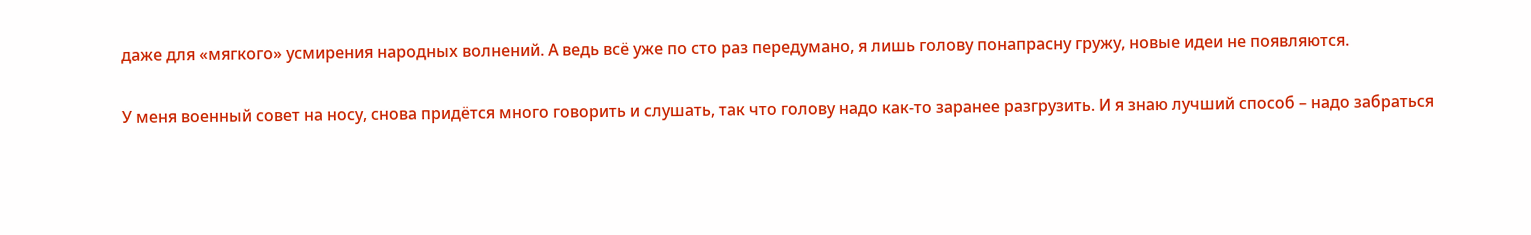даже для «мягкого» усмирения народных волнений. А ведь всё уже по сто раз передумано, я лишь голову понапрасну гружу, новые идеи не появляются.

У меня военный совет на носу, снова придётся много говорить и слушать, так что голову надо как-то заранее разгрузить. И я знаю лучший способ – надо забраться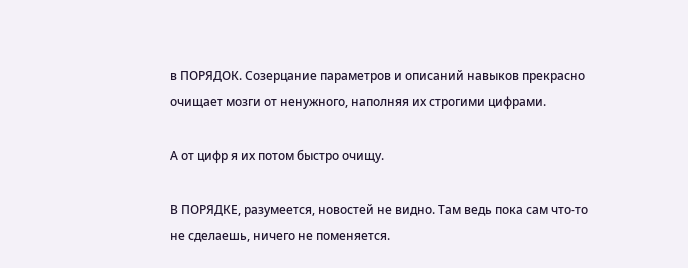в ПОРЯДОК. Созерцание параметров и описаний навыков прекрасно очищает мозги от ненужного, наполняя их строгими цифрами.

А от цифр я их потом быстро очищу.

В ПОРЯДКЕ, разумеется, новостей не видно. Там ведь пока сам что-то не сделаешь, ничего не поменяется.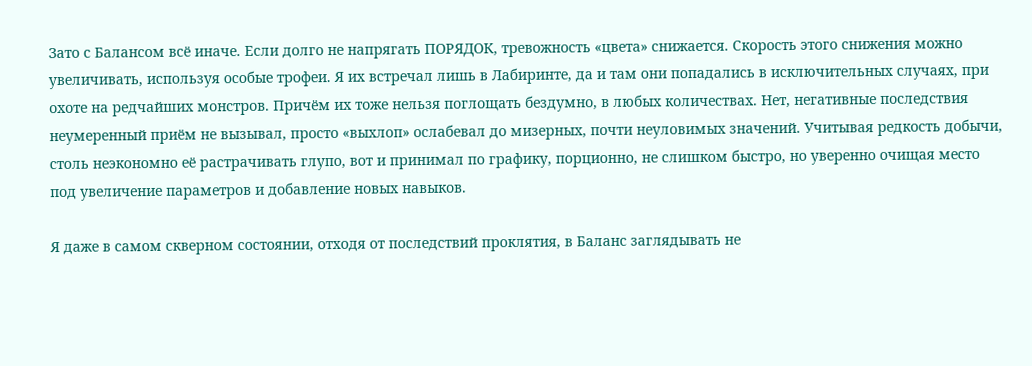Зато с Балансом всё иначе. Если долго не напрягать ПОРЯДОК, тревожность «цвета» снижается. Скорость этого снижения можно увеличивать, используя особые трофеи. Я их встречал лишь в Лабиринте, да и там они попадались в исключительных случаях, при охоте на редчайших монстров. Причём их тоже нельзя поглощать бездумно, в любых количествах. Нет, негативные последствия неумеренный приём не вызывал, просто «выхлоп» ослабевал до мизерных, почти неуловимых значений. Учитывая редкость добычи, столь неэкономно её растрачивать глупо, вот и принимал по графику, порционно, не слишком быстро, но уверенно очищая место под увеличение параметров и добавление новых навыков.

Я даже в самом скверном состоянии, отходя от последствий проклятия, в Баланс заглядывать не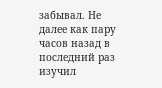забывал. Не далее как пару часов назад в последний раз изучил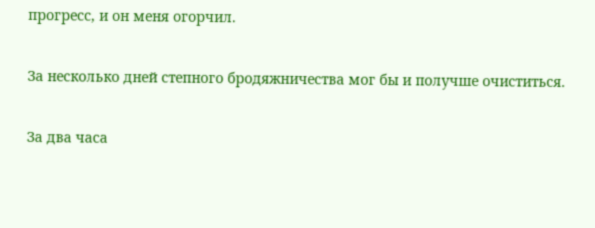прогресс, и он меня огорчил.

За несколько дней степного бродяжничества мог бы и получше очиститься.

За два часа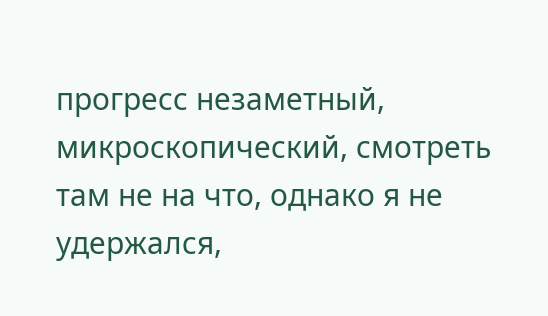прогресс незаметный, микроскопический, смотреть там не на что, однако я не удержался,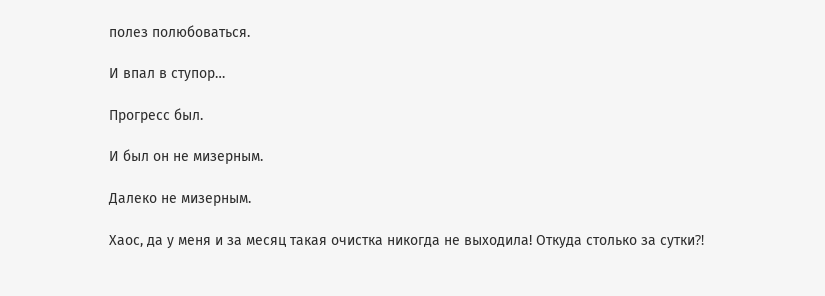полез полюбоваться.

И впал в ступор…

Прогресс был.

И был он не мизерным.

Далеко не мизерным.

Хаос, да у меня и за месяц такая очистка никогда не выходила! Откуда столько за сутки⁈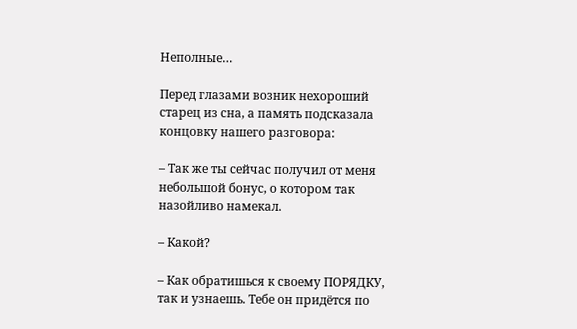Неполные…

Перед глазами возник нехороший старец из сна, а память подсказала концовку нашего разговора:

– Так же ты сейчас получил от меня небольшой бонус, о котором так назойливо намекал.

– Какой?

– Как обратишься к своему ПОРЯДКУ, так и узнаешь. Тебе он придётся по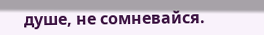душе, не сомневайся.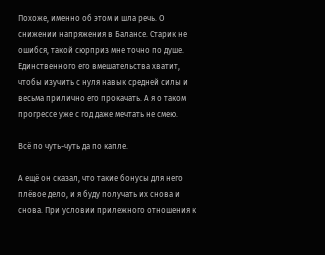Похоже, именно об этом и шла речь. О снижении напряжения в Балансе. Старик не ошибся, такой сюрприз мне точно по душе. Единственного его вмешательства хватит, чтобы изучить с нуля навык средней силы и весьма прилично его прокачать. А я о таком прогрессе уже с год даже мечтать не смею.

Всё по чуть-чуть да по капле.

А ещё он сказал, что такие бонусы для него плёвое дело, и я буду получать их снова и снова. При условии прилежного отношения к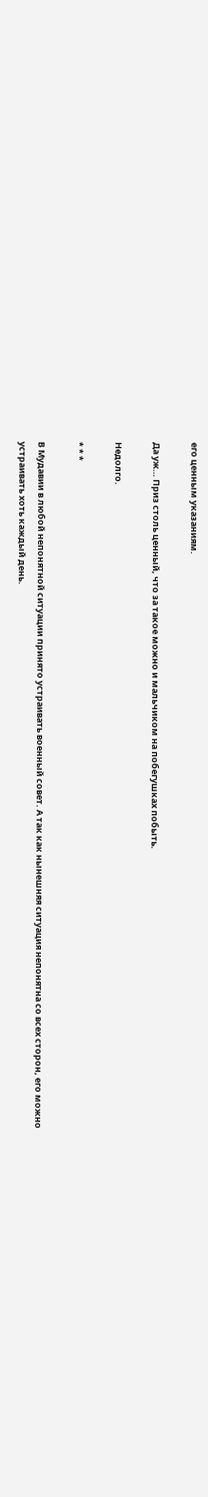его ценным указаниям.

Да уж… Приз столь ценный, что за такое можно и мальчиком на побегушках побыть.

Недолго.

* * *

В Мудавии в любой непонятной ситуации принято устраивать военный совет. А так как нынешняя ситуация непонятна со всех сторон, его можно устраивать хоть каждый день.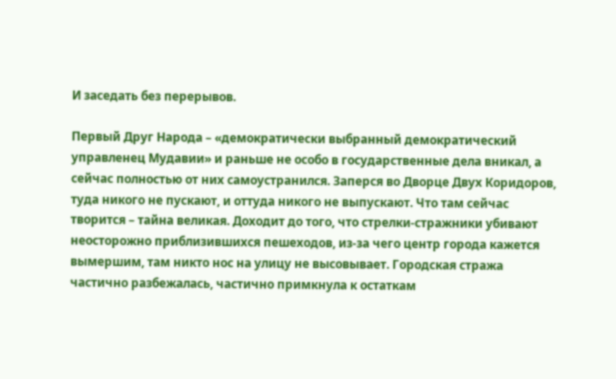И заседать без перерывов.

Первый Друг Народа – «демократически выбранный демократический управленец Мудавии» и раньше не особо в государственные дела вникал, а сейчас полностью от них самоустранился. Заперся во Дворце Двух Коридоров, туда никого не пускают, и оттуда никого не выпускают. Что там сейчас творится – тайна великая. Доходит до того, что стрелки-стражники убивают неосторожно приблизившихся пешеходов, из-за чего центр города кажется вымершим, там никто нос на улицу не высовывает. Городская стража частично разбежалась, частично примкнула к остаткам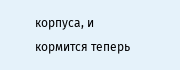корпуса, и кормится теперь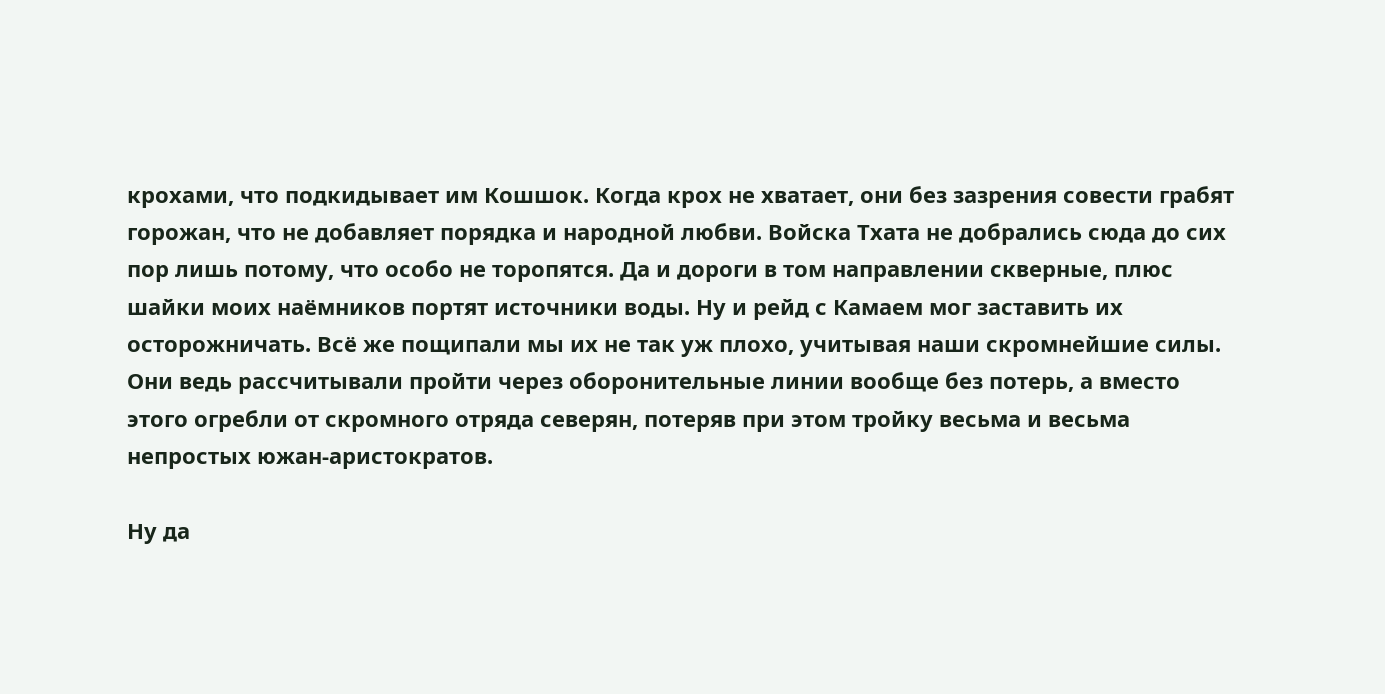крохами, что подкидывает им Кошшок. Когда крох не хватает, они без зазрения совести грабят горожан, что не добавляет порядка и народной любви. Войска Тхата не добрались сюда до сих пор лишь потому, что особо не торопятся. Да и дороги в том направлении скверные, плюс шайки моих наёмников портят источники воды. Ну и рейд с Камаем мог заставить их осторожничать. Всё же пощипали мы их не так уж плохо, учитывая наши скромнейшие силы. Они ведь рассчитывали пройти через оборонительные линии вообще без потерь, а вместо этого огребли от скромного отряда северян, потеряв при этом тройку весьма и весьма непростых южан-аристократов.

Ну да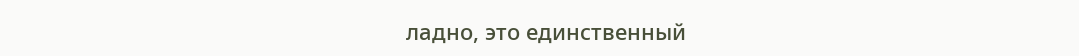ладно, это единственный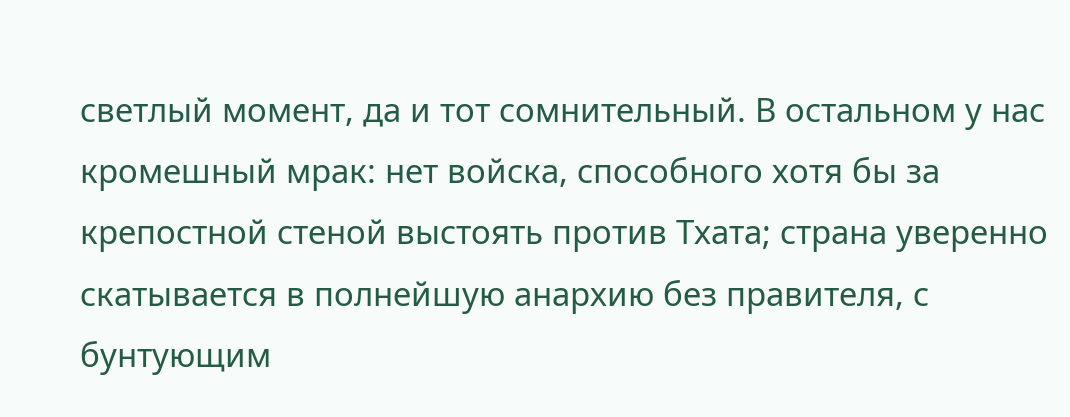светлый момент, да и тот сомнительный. В остальном у нас кромешный мрак: нет войска, способного хотя бы за крепостной стеной выстоять против Тхата; страна уверенно скатывается в полнейшую анархию без правителя, с бунтующим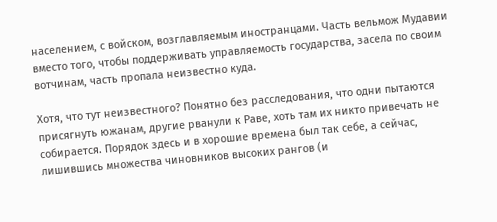населением, с войском, возглавляемым иностранцами. Часть вельмож Мудавии вместо того, чтобы поддерживать управляемость государства, засела по своим вотчинам, часть пропала неизвестно куда.

Хотя, что тут неизвестного? Понятно без расследования, что одни пытаются присягнуть южанам, другие рванули к Раве, хоть там их никто привечать не собирается. Порядок здесь и в хорошие времена был так себе, а сейчас, лишившись множества чиновников высоких рангов (и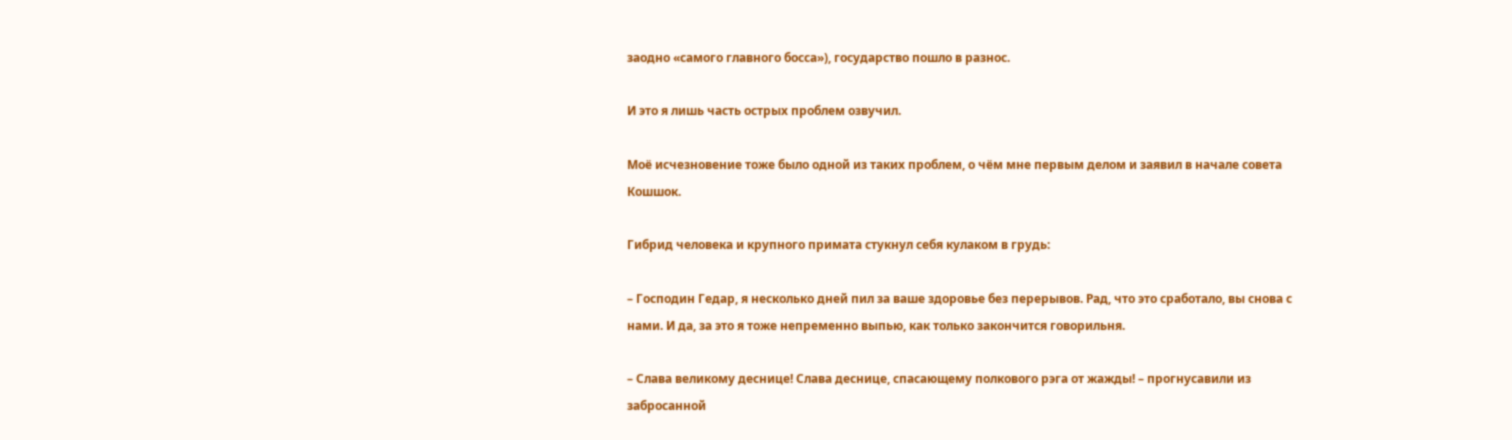заодно «самого главного босса»), государство пошло в разнос.

И это я лишь часть острых проблем озвучил.

Моё исчезновение тоже было одной из таких проблем, о чём мне первым делом и заявил в начале совета Кошшок.

Гибрид человека и крупного примата стукнул себя кулаком в грудь:

– Господин Гедар, я несколько дней пил за ваше здоровье без перерывов. Рад, что это сработало, вы снова с нами. И да, за это я тоже непременно выпью, как только закончится говорильня.

– Слава великому деснице! Слава деснице, спасающему полкового рэга от жажды! – прогнусавили из забросанной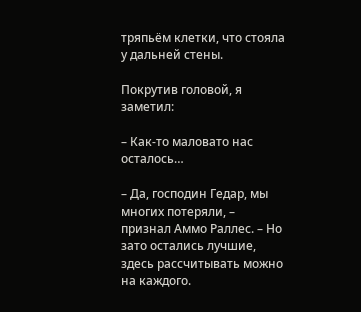тряпьём клетки, что стояла у дальней стены.

Покрутив головой, я заметил:

– Как-то маловато нас осталось…

– Да, господин Гедар, мы многих потеряли, – признал Аммо Раллес. – Но зато остались лучшие, здесь рассчитывать можно на каждого.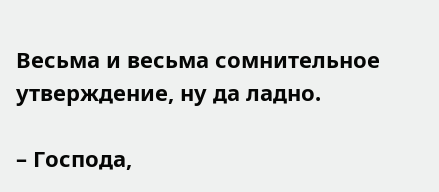Весьма и весьма сомнительное утверждение, ну да ладно.

– Господа,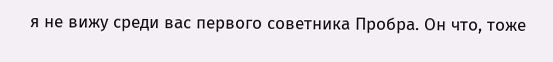я не вижу среди вас первого советника Пробра. Он что, тоже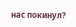нас покинул?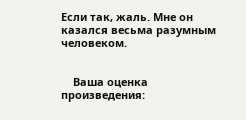Если так, жаль. Мне он казался весьма разумным человеком.


    Ваша оценка произведения: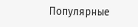Популярные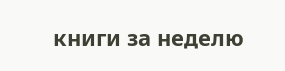книги за неделю